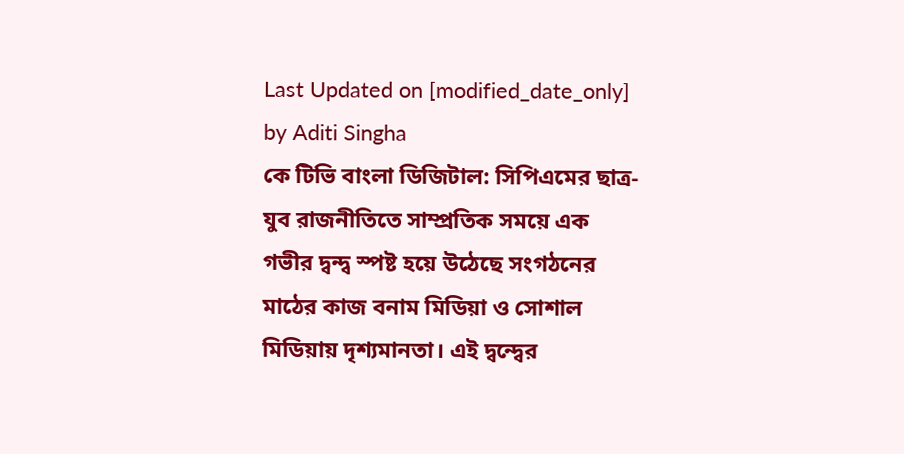Last Updated on [modified_date_only] by Aditi Singha
কে টিভি বাংলা ডিজিটাল: সিপিএমের ছাত্র-যুব রাজনীতিতে সাম্প্রতিক সময়ে এক গভীর দ্বন্দ্ব স্পষ্ট হয়ে উঠেছে সংগঠনের মাঠের কাজ বনাম মিডিয়া ও সোশাল মিডিয়ায় দৃশ্যমানতা। এই দ্বন্দ্বের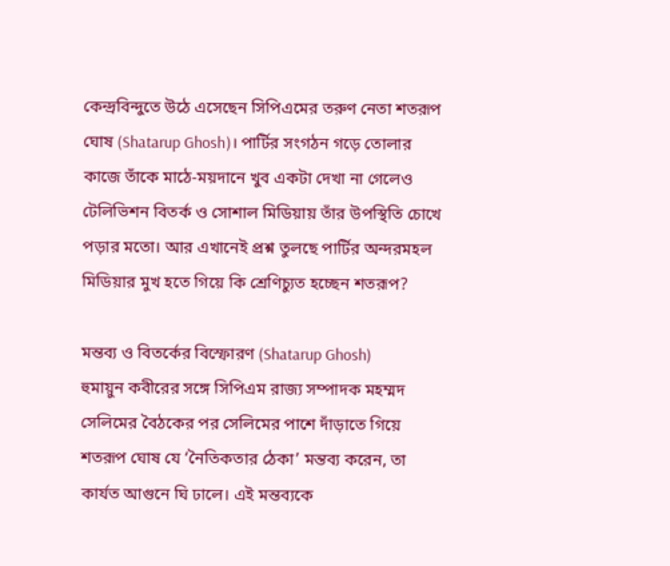কেন্দ্রবিন্দুতে উঠে এসেছেন সিপিএমের তরুণ নেতা শতরূপ ঘোষ (Shatarup Ghosh)। পার্টির সংগঠন গড়ে তোলার কাজে তাঁকে মাঠে-ময়দানে খুব একটা দেখা না গেলেও টেলিভিশন বিতর্ক ও সোশাল মিডিয়ায় তাঁর উপস্থিতি চোখে পড়ার মতো। আর এখানেই প্রশ্ন তুলছে পার্টির অন্দরমহল মিডিয়ার মুখ হতে গিয়ে কি শ্রেণিচ্যুত হচ্ছেন শতরূপ?

মন্তব্য ও বিতর্কের বিস্ফোরণ (Shatarup Ghosh)
হুমায়ুন কবীরের সঙ্গে সিপিএম রাজ্য সম্পাদক মহম্মদ সেলিমের বৈঠকের পর সেলিমের পাশে দাঁড়াতে গিয়ে শতরূপ ঘোষ যে ‘নৈতিকতার ঠেকা’ মন্তব্য করেন, তা কার্যত আগুনে ঘি ঢালে। এই মন্তব্যকে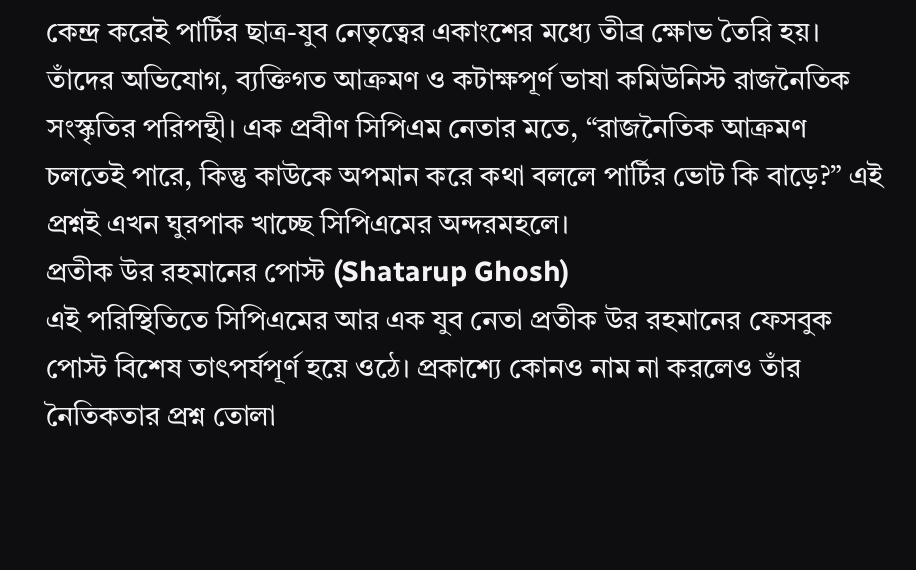কেন্দ্র করেই পার্টির ছাত্র-যুব নেতৃত্বের একাংশের মধ্যে তীব্র ক্ষোভ তৈরি হয়। তাঁদের অভিযোগ, ব্যক্তিগত আক্রমণ ও কটাক্ষপূর্ণ ভাষা কমিউনিস্ট রাজনৈতিক সংস্কৃতির পরিপন্থী। এক প্রবীণ সিপিএম নেতার মতে, “রাজনৈতিক আক্রমণ চলতেই পারে, কিন্তু কাউকে অপমান করে কথা বললে পার্টির ভোট কি বাড়ে?” এই প্রশ্নই এখন ঘুরপাক খাচ্ছে সিপিএমের অন্দরমহলে।
প্রতীক উর রহমানের পোস্ট (Shatarup Ghosh)
এই পরিস্থিতিতে সিপিএমের আর এক যুব নেতা প্রতীক উর রহমানের ফেসবুক পোস্ট বিশেষ তাৎপর্যপূর্ণ হয়ে ওঠে। প্রকাশ্যে কোনও নাম না করলেও তাঁর নৈতিকতার প্রশ্ন তোলা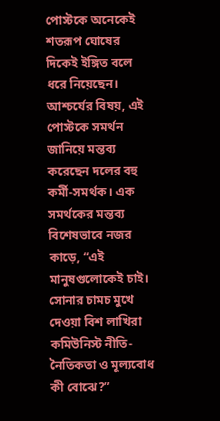পোস্টকে অনেকেই শতরূপ ঘোষের দিকেই ইঙ্গিত বলে ধরে নিয়েছেন। আশ্চর্যের বিষয়, এই পোস্টকে সমর্থন জানিয়ে মন্তব্য করেছেন দলের বহু কর্মী-সমর্থক। এক সমর্থকের মন্তব্য বিশেষভাবে নজর কাড়ে, “এই মানুষগুলোকেই চাই। সোনার চামচ মুখে দেওয়া বিশ লাখিরা কমিউনিস্ট নীতি-নৈতিকতা ও মূল্যবোধ কী বোঝে?”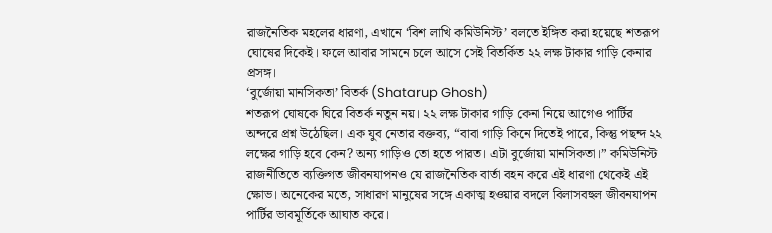রাজনৈতিক মহলের ধারণা, এখানে ‘বিশ লাখি কমিউনিস্ট’ বলতে ইঙ্গিত করা হয়েছে শতরূপ ঘোষের দিকেই। ফলে আবার সামনে চলে আসে সেই বিতর্কিত ২২ লক্ষ টাকার গাড়ি কেনার প্রসঙ্গ।
‘বুর্জোয়া মানসিকতা’ বিতর্ক (Shatarup Ghosh)
শতরূপ ঘোষকে ঘিরে বিতর্ক নতুন নয়। ২২ লক্ষ টাকার গাড়ি কেনা নিয়ে আগেও পার্টির অন্দরে প্রশ্ন উঠেছিল। এক যুব নেতার বক্তব্য, “বাবা গাড়ি কিনে দিতেই পারে, কিন্তু পছন্দ ২২ লক্ষের গাড়ি হবে কেন? অন্য গাড়িও তো হতে পারত। এটা বুর্জোয়া মানসিকতা।” কমিউনিস্ট রাজনীতিতে ব্যক্তিগত জীবনযাপনও যে রাজনৈতিক বার্তা বহন করে এই ধারণা থেকেই এই ক্ষোভ। অনেকের মতে, সাধারণ মানুষের সঙ্গে একাত্ম হওয়ার বদলে বিলাসবহুল জীবনযাপন পার্টির ভাবমূর্তিকে আঘাত করে।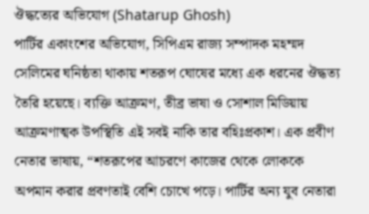ঔদ্ধত্যের অভিযোগ (Shatarup Ghosh)
পার্টির একাংশের অভিযোগ, সিপিএম রাজ্য সম্পাদক মহম্মদ সেলিমের ঘনিষ্ঠতা থাকায় শতরূপ ঘোষের মধ্যে এক ধরনের ঔদ্ধত্য তৈরি হয়েছে। ব্যক্তি আক্রমণ, তীব্র ভাষা ও সোশাল মিডিয়ায় আক্রমণাত্মক উপস্থিতি এই সবই নাকি তার বহিঃপ্রকাশ। এক প্রবীণ নেতার ভাষায়, “শতরূপের আচরণে কাজের থেকে লোককে অপমান করার প্রবণতাই বেশি চোখে পড়ে। পার্টির অন্য যুব নেতারা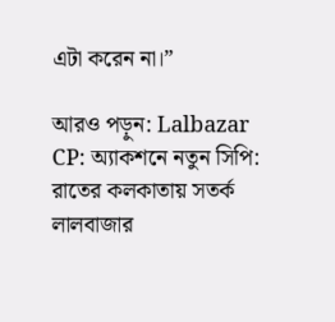এটা করেন না।”

আরও পড়ুন: Lalbazar CP: অ্যাকশনে নতুন সিপি: রাতের কলকাতায় সতর্ক লালবাজার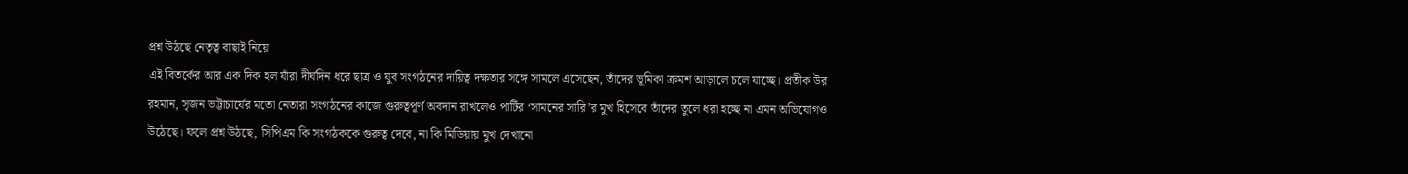প্রশ্ন উঠছে নেতৃত্ব বাছাই নিয়ে
এই বিতর্কের আর এক দিক হল যাঁরা দীর্ঘদিন ধরে ছাত্র ও যুব সংগঠনের দায়িত্ব দক্ষতার সঙ্গে সামলে এসেছেন, তাঁদের ভূমিকা ক্রমশ আড়ালে চলে যাচ্ছে। প্রতীক উর রহমান, সৃজন ভট্টাচার্যের মতো নেতারা সংগঠনের কাজে গুরুত্বপূর্ণ অবদান রাখলেও পার্টির ‘সামনের সারি’র মুখ হিসেবে তাঁদের তুলে ধরা হচ্ছে না এমন অভিযোগও উঠেছে। ফলে প্রশ্ন উঠছে, সিপিএম কি সংগঠককে গুরুত্ব দেবে, না কি মিডিয়ায় মুখ দেখানো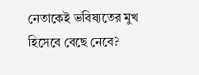নেতাকেই ভবিষ্যতের মুখ হিসেবে বেছে নেবে?